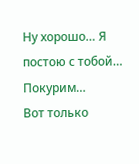Ну хорошо… Я постою с тобой… Покурим…
Вот только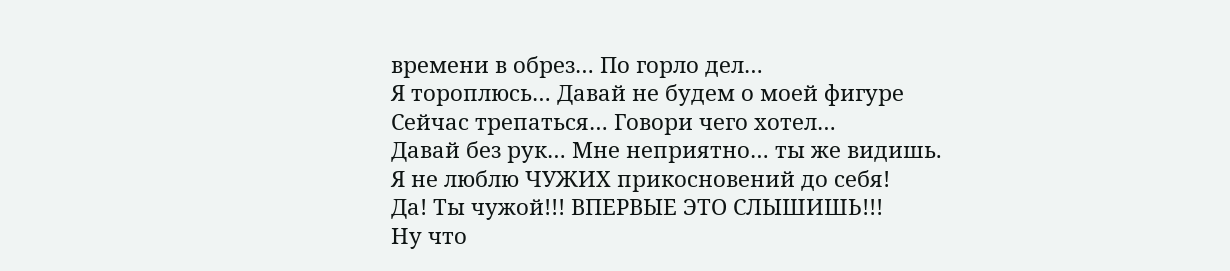времени в обрез… По горло дел…
Я тороплюсь… Давай не будем о моей фигуре
Сейчас трепаться… Говори чего хотел…
Давай без рук… Мне неприятно… ты же видишь.
Я не люблю ЧУЖИХ прикосновений до себя!
Да! Ты чужой!!! ВПЕРВЫЕ ЭТО СЛЫШИШЬ!!!
Ну что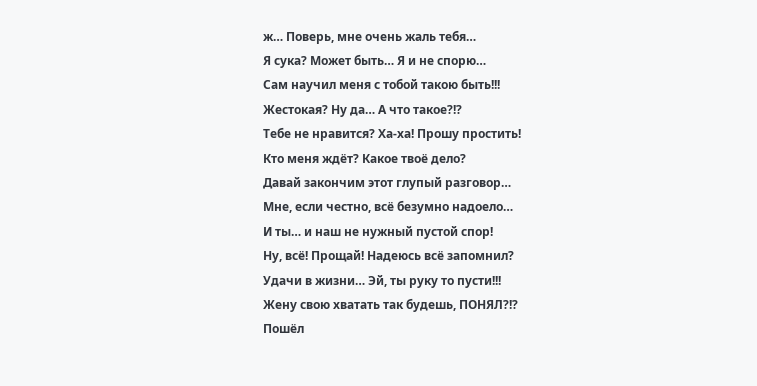ж… Поверь, мне очень жаль тебя…
Я сука? Может быть… Я и не спорю…
Сам научил меня с тобой такою быть!!!
Жестокая? Ну да… А что такое?!?
Тебе не нравится? Ха-ха! Прошу простить!
Кто меня ждёт? Какое твоё дело?
Давай закончим этот глупый разговор…
Мне, если честно, всё безумно надоело…
И ты… и наш не нужный пустой спор!
Ну, всё! Прощай! Надеюсь всё запомнил?
Удачи в жизни… Эй, ты руку то пусти!!!
Жену свою хватать так будешь, ПОНЯЛ?!?
Пошёл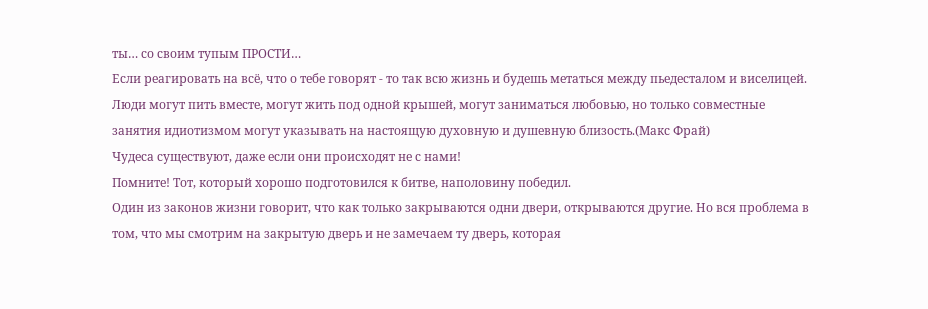ты… со своим тупым ПРОСТИ…
Если реагировать на всё, что о тебе говорят - то так всю жизнь и будешь метаться между пьедесталом и виселицей.
Люди могут пить вместе, могут жить под одной крышей, могут заниматься любовью, но только совместные занятия идиотизмом могут указывать на настоящую духовную и душевную близость.(Макс Фрай)
Чудеса существуют, даже если они происходят не с нами!
Помните! Тот, который хорошо подготовился к битве, наполовину победил.
Один из законов жизни говорит, что как только закрываются одни двери, открываются другие. Но вся проблема в том, что мы смотрим на закрытую дверь и не замечаем ту дверь, которая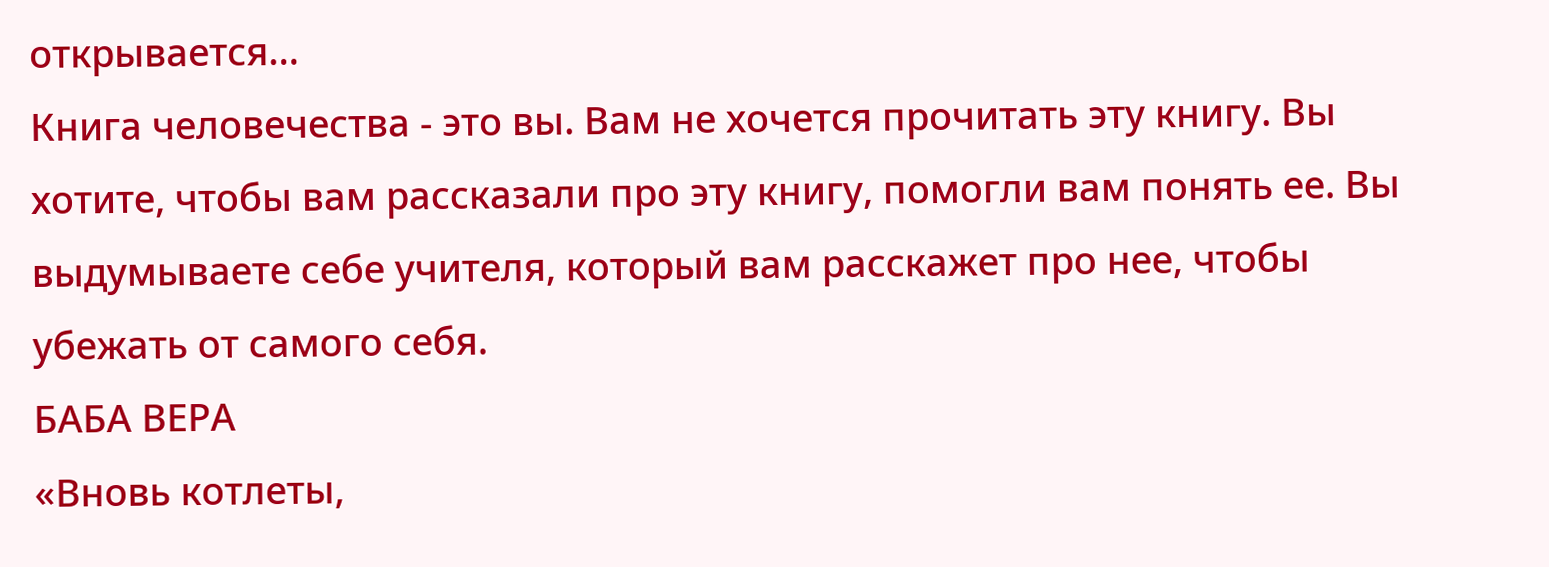открывается…
Книга человечества - это вы. Вам не хочется прочитать эту книгу. Вы хотите, чтобы вам рассказали про эту книгу, помогли вам понять ее. Вы выдумываете себе учителя, который вам расскажет про нее, чтобы убежать от самого себя.
БАБА ВЕРА
«Вновь котлеты,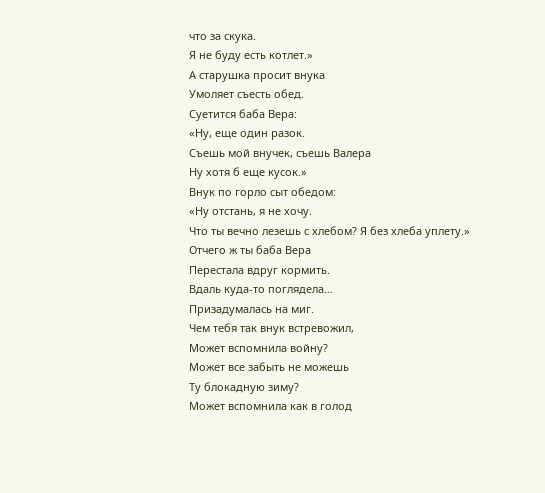что за скука.
Я не буду есть котлет.»
А старушка просит внука
Умоляет съесть обед.
Суетится баба Вера:
«Ну, еще один разок.
Съешь мой внучек, съешь Валера
Ну хотя б еще кусок.»
Внук по горло сыт обедом:
«Ну отстань, я не хочу.
Что ты вечно лезешь с хлебом? Я без хлеба уплету.»
Отчего ж ты баба Вера
Перестала вдруг кормить.
Вдаль куда-то поглядела…
Призадумалась на миг.
Чем тебя так внук встревожил,
Может вспомнила войну?
Может все забыть не можешь
Ту блокадную зиму?
Может вспомнила как в голод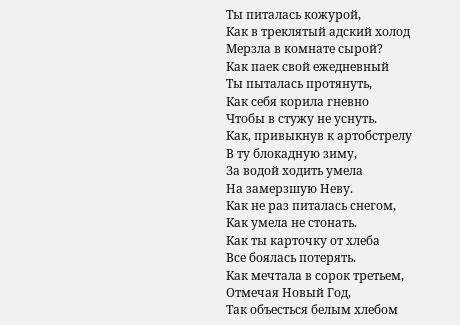Ты питалась кожурой,
Как в треклятый адский холод
Мерзла в комнате сырой?
Как паек свой ежедневный
Ты пыталась протянуть,
Как себя корила гневно
Чтобы в стужу не уснуть.
Как, привыкнув к артобстрелу
В ту блокадную зиму,
За водой ходить умела
На замерзшую Неву.
Как не раз питалась снегом,
Как умела не стонать.
Как ты карточку от хлеба
Все боялась потерять.
Как мечтала в сорок третьем,
Отмечая Новый Год,
Так объесться белым хлебом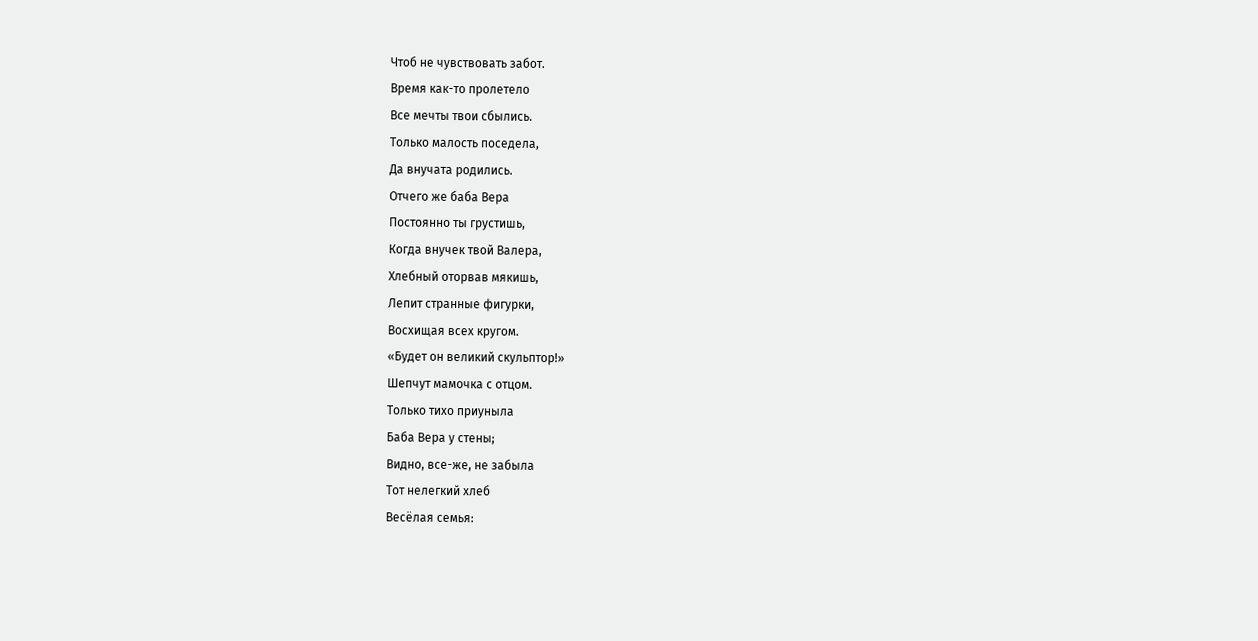Чтоб не чувствовать забот.
Время как-то пролетело
Все мечты твои сбылись.
Только малость поседела,
Да внучата родились.
Отчего же баба Вера
Постоянно ты грустишь,
Когда внучек твой Валера,
Хлебный оторвав мякишь,
Лепит странные фигурки,
Восхищая всех кругом.
«Будет он великий скульптор!»
Шепчут мамочка с отцом.
Только тихо приуныла
Баба Вера у стены;
Видно, все-же, не забыла
Тот нелегкий хлеб
Весёлая семья: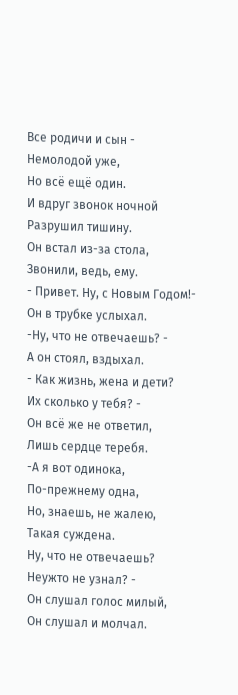Все родичи и сын -
Немолодой уже,
Но всё ещё один.
И вдруг звонок ночной
Разрушил тишину.
Он встал из-за стола,
Звонили, ведь, ему.
- Привет. Ну, с Новым Годом!-
Он в трубке услыхал.
-Ну, что не отвечаешь? -
А он стоял, вздыхал.
- Как жизнь, жена и дети?
Их сколько у тебя? -
Он всё же не ответил,
Лишь сердце теребя.
-А я вот одинока,
По-прежнему одна,
Но, знаешь, не жалею,
Такая суждена.
Ну, что не отвечаешь?
Неужто не узнал? -
Он слушал голос милый,
Он слушал и молчал.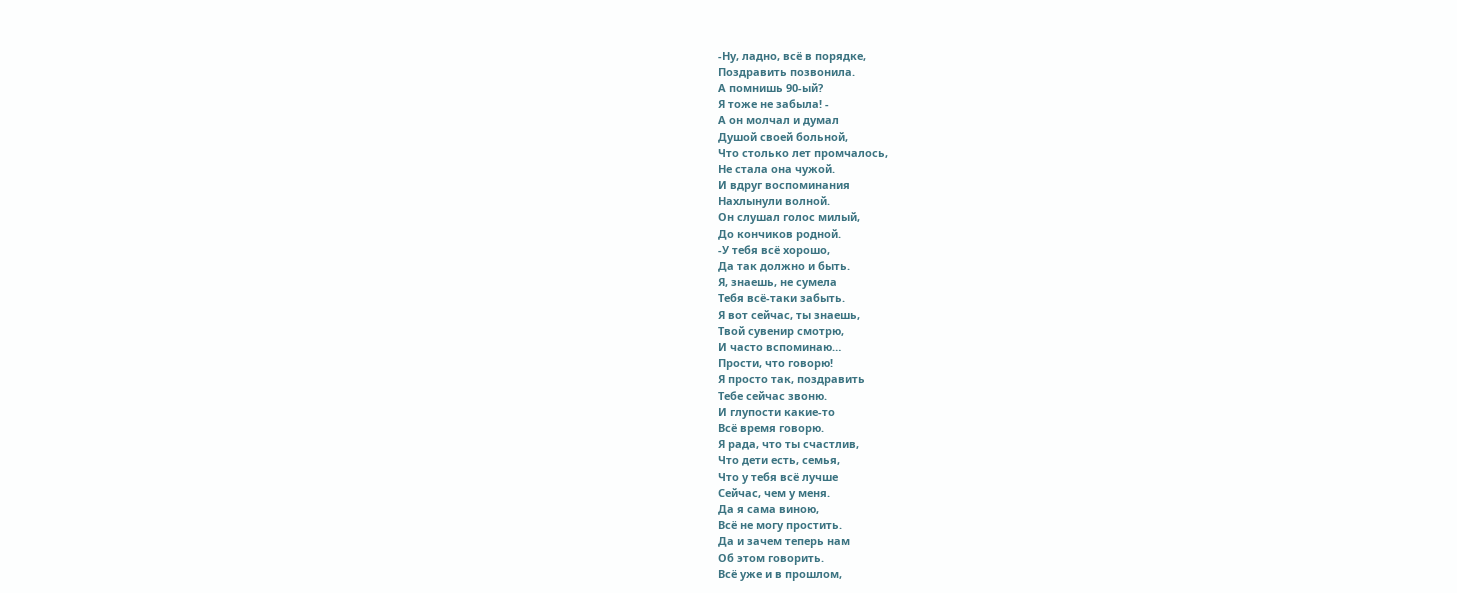-Ну, ладно, всё в порядке,
Поздравить позвонила.
А помнишь 90-ый?
Я тоже не забыла! -
А он молчал и думал
Душой своей больной,
Что столько лет промчалось,
Не стала она чужой.
И вдруг воспоминания
Нахлынули волной.
Он слушал голос милый,
До кончиков родной.
-У тебя всё хорошо,
Да так должно и быть.
Я, знаешь, не сумела
Тебя всё-таки забыть.
Я вот сейчас, ты знаешь,
Твой сувенир смотрю,
И часто вспоминаю…
Прости, что говорю!
Я просто так, поздравить
Тебе сейчас звоню.
И глупости какие-то
Всё время говорю.
Я рада, что ты счастлив,
Что дети есть, семья,
Что у тебя всё лучше
Сейчас, чем у меня.
Да я сама виною,
Всё не могу простить.
Да и зачем теперь нам
Об этом говорить.
Всё уже и в прошлом,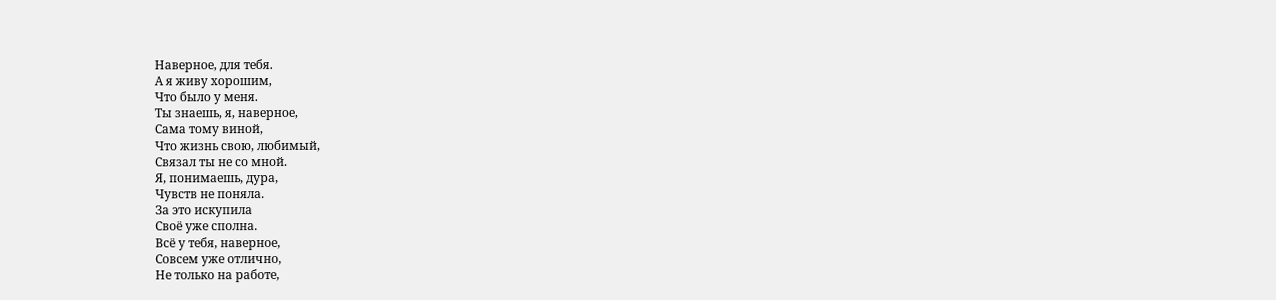Наверное, для тебя.
А я живу хорошим,
Что было у меня.
Ты знаешь, я, наверное,
Сама тому виной,
Что жизнь свою, любимый,
Связал ты не со мной.
Я, понимаешь, дура,
Чувств не поняла.
За это искупила
Своё уже сполна.
Всё у тебя, наверное,
Совсем уже отлично,
Не только на работе,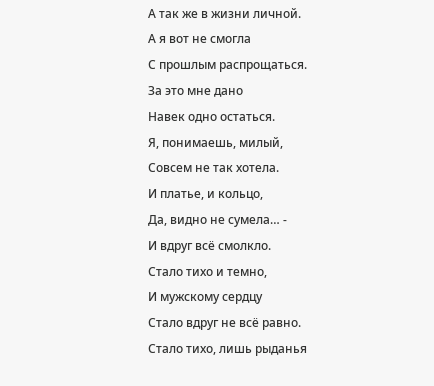А так же в жизни личной.
А я вот не смогла
С прошлым распрощаться.
За это мне дано
Навек одно остаться.
Я, понимаешь, милый,
Совсем не так хотела.
И платье, и кольцо,
Да, видно не сумела… -
И вдруг всё смолкло.
Стало тихо и темно,
И мужскому сердцу
Стало вдруг не всё равно.
Стало тихо, лишь рыданья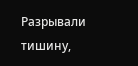Разрывали тишину,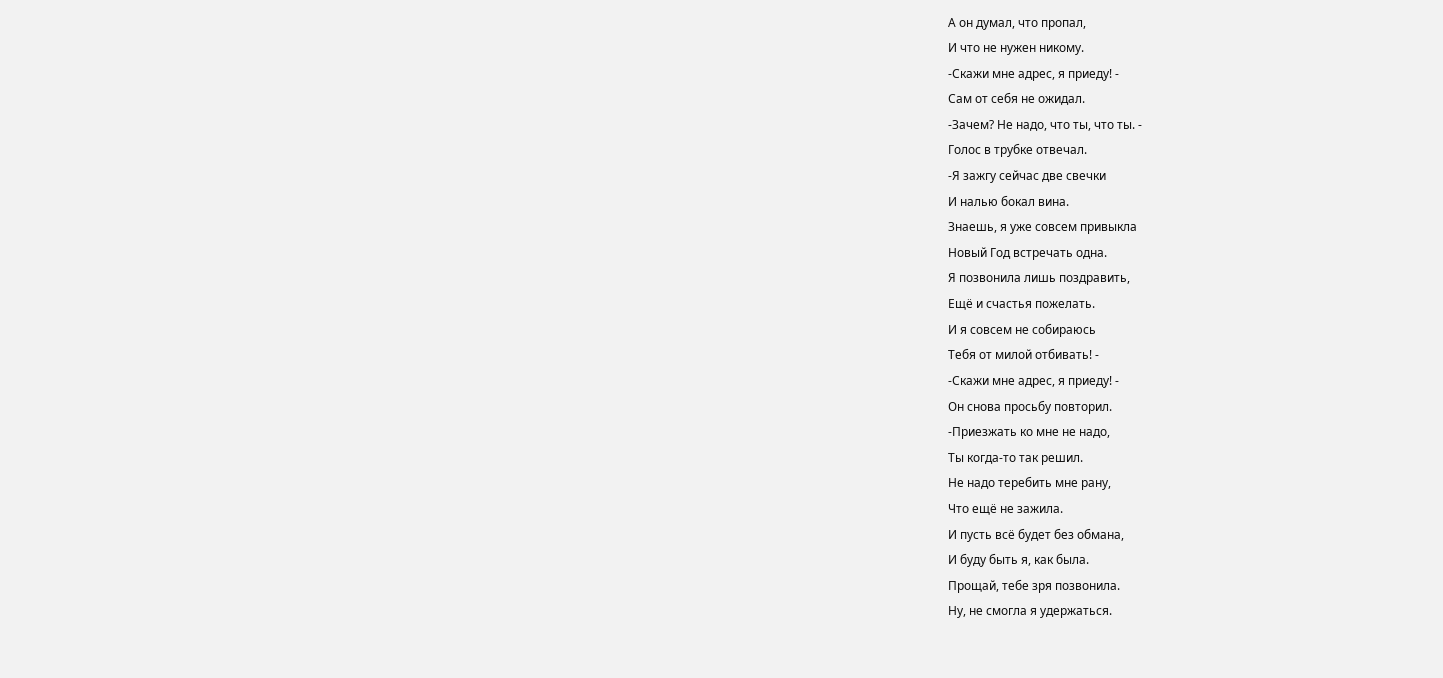А он думал, что пропал,
И что не нужен никому.
-Скажи мне адрес, я приеду! -
Сам от себя не ожидал.
-Зачем? Не надо, что ты, что ты. -
Голос в трубке отвечал.
-Я зажгу сейчас две свечки
И налью бокал вина.
Знаешь, я уже совсем привыкла
Новый Год встречать одна.
Я позвонила лишь поздравить,
Ещё и счастья пожелать.
И я совсем не собираюсь
Тебя от милой отбивать! -
-Скажи мне адрес, я приеду! -
Он снова просьбу повторил.
-Приезжать ко мне не надо,
Ты когда-то так решил.
Не надо теребить мне рану,
Что ещё не зажила.
И пусть всё будет без обмана,
И буду быть я, как была.
Прощай, тебе зря позвонила.
Ну, не смогла я удержаться.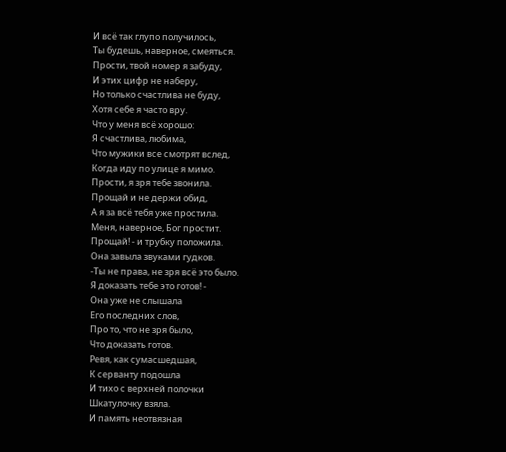И всё так глупо получилось,
Ты будешь, наверное, смеяться.
Прости, твой номер я забуду,
И этих цифр не наберу,
Но только счастлива не буду,
Хотя себе я часто вру.
Что у меня всё хорошо:
Я счастлива, любима,
Что мужики все смотрят вслед,
Когда иду по улице я мимо.
Прости, я зря тебе звонила.
Прощай и не держи обид,
А я за всё тебя уже простила.
Меня, наверное, Бог простит.
Прощай! - и трубку положила.
Она завыла звуками гудков.
-Ты не права, не зря всё это было.
Я доказать тебе это готов! -
Она уже не слышала
Его последних слов,
Про то, что не зря было,
Что доказать готов.
Ревя, как сумасшедшая,
К серванту подошла
И тихо с верхней полочки
Шкатулочку взяла.
И память неотвязная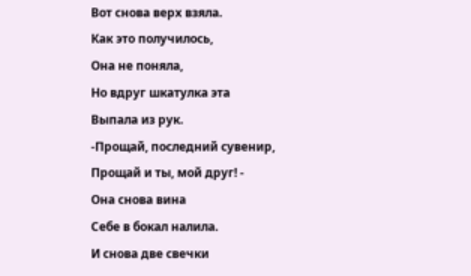Вот снова верх взяла.
Как это получилось,
Она не поняла,
Но вдруг шкатулка эта
Выпала из рук.
-Прощай, последний сувенир,
Прощай и ты, мой друг! -
Она снова вина
Себе в бокал налила.
И снова две свечки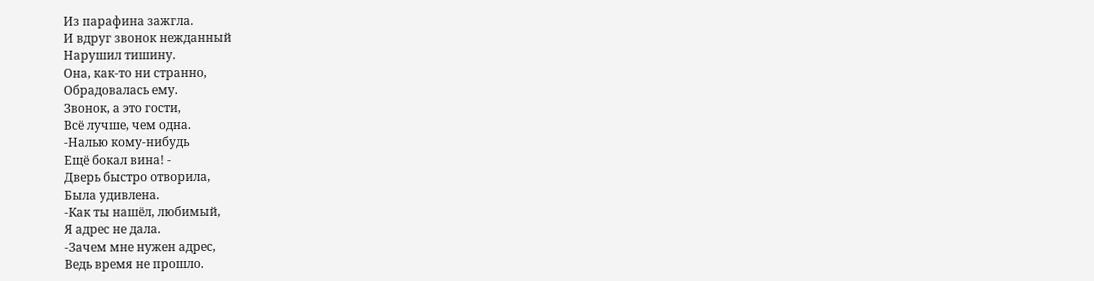Из парафина зажгла.
И вдруг звонок нежданный
Нарушил тишину.
Она, как-то ни странно,
Обрадовалась ему.
Звонок, а это гости,
Всё лучше, чем одна.
-Налью кому-нибудь
Ещё бокал вина! -
Дверь быстро отворила,
Была удивлена.
-Как ты нашёл, любимый,
Я адрес не дала.
-Зачем мне нужен адрес,
Ведь время не прошло.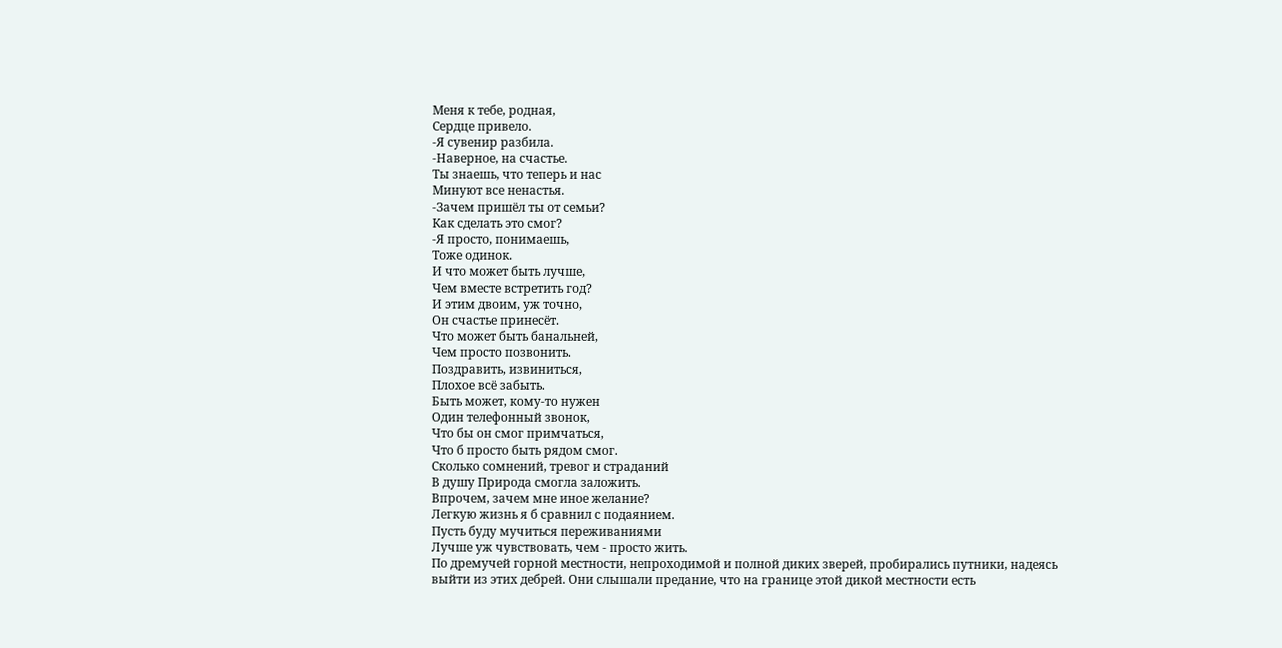Меня к тебе, родная,
Сердце привело.
-Я сувенир разбила.
-Наверное, на счастье.
Ты знаешь, что теперь и нас
Минуют все ненастья.
-Зачем пришёл ты от семьи?
Как сделать это смог?
-Я просто, понимаешь,
Тоже одинок.
И что может быть лучше,
Чем вместе встретить год?
И этим двоим, уж точно,
Он счастье принесёт.
Что может быть банальней,
Чем просто позвонить.
Поздравить, извиниться,
Плохое всё забыть.
Быть может, кому-то нужен
Один телефонный звонок,
Что бы он смог примчаться,
Что б просто быть рядом смог.
Сколько сомнений, тревог и страданий
В душу Природа смогла заложить.
Впрочем, зачем мне иное желание?
Легкую жизнь я б сравнил с подаянием.
Пусть буду мучиться переживаниями
Лучше уж чувствовать, чем - просто жить.
По дремучей горной местности, непроходимой и полной диких зверей, пробирались путники, надеясь выйти из этих дебрей. Они слышали предание, что на границе этой дикой местности есть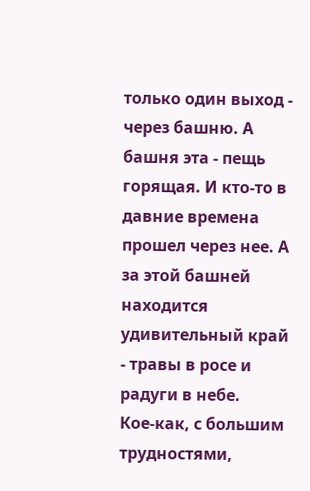только один выход - через башню. А башня эта - пещь горящая. И кто-то в давние времена прошел через нее. А за этой башней находится удивительный край - травы в росе и радуги в небе.
Кое-как, с большим трудностями,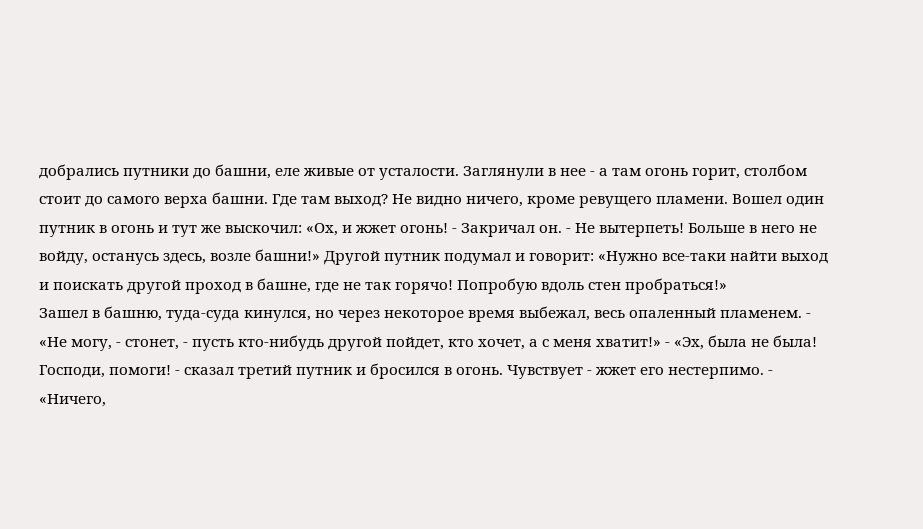добрались путники до башни, еле живые от усталости. Заглянули в нее - а там огонь горит, столбом стоит до самого верха башни. Где там выход? Не видно ничего, кроме ревущего пламени. Вошел один путник в огонь и тут же выскочил: «Ох, и жжет огонь! - Закричал он. - Не вытерпеть! Больше в него не войду, останусь здесь, возле башни!» Другой путник подумал и говорит: «Нужно все-таки найти выход и поискать другой проход в башне, где не так горячо! Попробую вдоль стен пробраться!»
Зашел в башню, туда-суда кинулся, но через некоторое время выбежал, весь опаленный пламенем. - «Не могу, - стонет, - пусть кто-нибудь другой пойдет, кто хочет, а с меня хватит!» - «Эх, была не была! Господи, помоги! - сказал третий путник и бросился в огонь. Чувствует - жжет его нестерпимо. - «Ничего,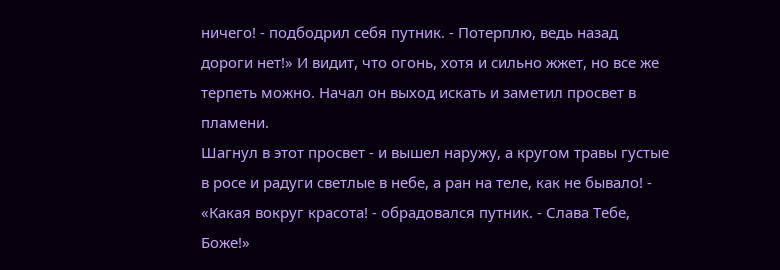ничего! - подбодрил себя путник. - Потерплю, ведь назад дороги нет!» И видит, что огонь, хотя и сильно жжет, но все же терпеть можно. Начал он выход искать и заметил просвет в пламени.
Шагнул в этот просвет - и вышел наружу, а кругом травы густые в росе и радуги светлые в небе, а ран на теле, как не бывало! - «Какая вокруг красота! - обрадовался путник. - Слава Тебе, Боже!»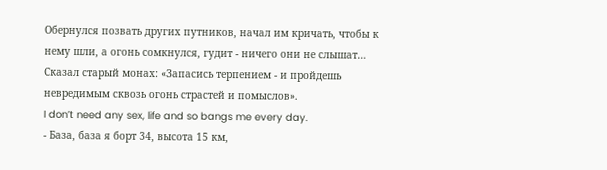Обернулся позвать других путников, начал им кричать, чтобы к нему шли, а огонь сомкнулся, гудит - ничего они не слышат…
Сказал старый монах: «Запасись терпением - и пройдешь невредимым сквозь огонь страстей и помыслов».
I don’t need any sex, life and so bangs me every day.
- База, база я борт 34, высота 15 км,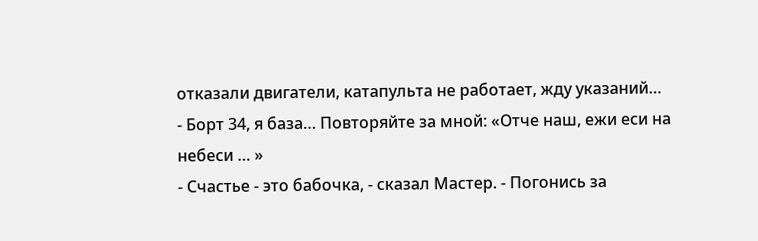отказали двигатели, катапульта не работает, жду указаний…
- Борт 34, я база… Повторяйте за мной: «Отче наш, ежи еси на небеси … »
- Счастье - это бабочка, - сказал Мастер. - Погонись за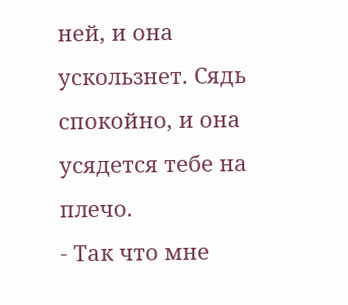ней, и она ускользнет. Сядь спокойно, и она усядется тебе на плечо.
- Так что мне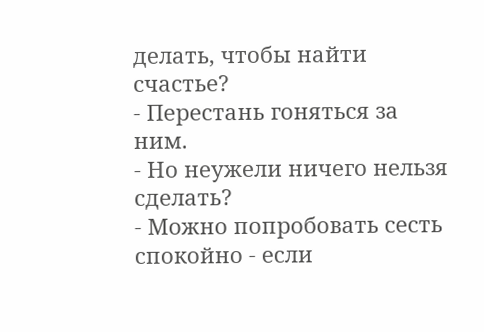делать, чтобы найти счастье?
- Перестань гоняться за ним.
- Но неужели ничего нельзя сделать?
- Можно попробовать сесть спокойно - если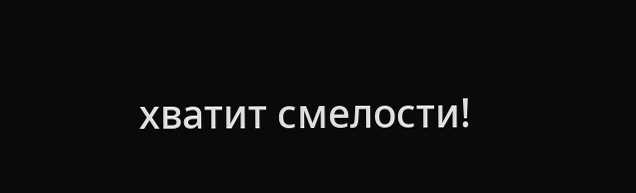хватит смелости!